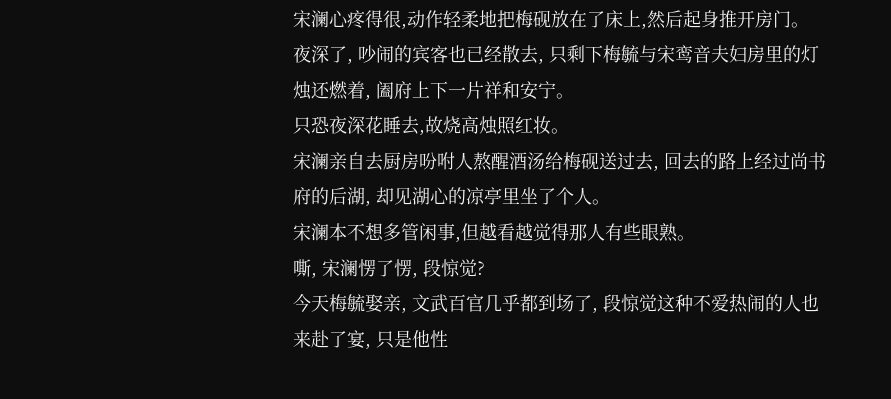宋澜心疼得很,动作轻柔地把梅砚放在了床上,然后起身推开房门。
夜深了, 吵闹的宾客也已经散去, 只剩下梅毓与宋鸾音夫妇房里的灯烛还燃着, 阖府上下一片祥和安宁。
只恐夜深花睡去,故烧高烛照红妆。
宋澜亲自去厨房吩咐人熬醒酒汤给梅砚送过去, 回去的路上经过尚书府的后湖, 却见湖心的凉亭里坐了个人。
宋澜本不想多管闲事,但越看越觉得那人有些眼熟。
嘶, 宋澜愣了愣, 段惊觉?
今天梅毓娶亲, 文武百官几乎都到场了, 段惊觉这种不爱热闹的人也来赴了宴, 只是他性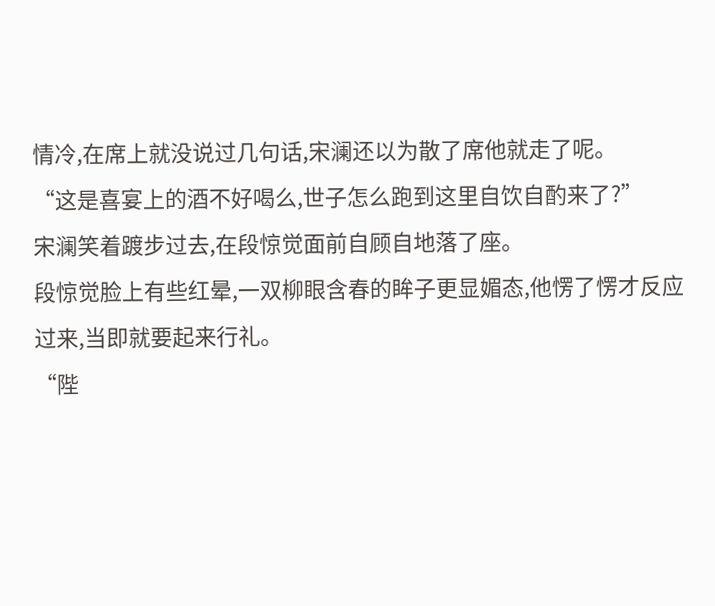情冷,在席上就没说过几句话,宋澜还以为散了席他就走了呢。
“这是喜宴上的酒不好喝么,世子怎么跑到这里自饮自酌来了?”
宋澜笑着踱步过去,在段惊觉面前自顾自地落了座。
段惊觉脸上有些红晕,一双柳眼含春的眸子更显媚态,他愣了愣才反应过来,当即就要起来行礼。
“陛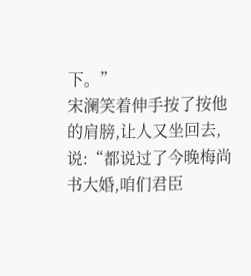下。”
宋澜笑着伸手按了按他的肩膀,让人又坐回去,说:“都说过了今晚梅尚书大婚,咱们君臣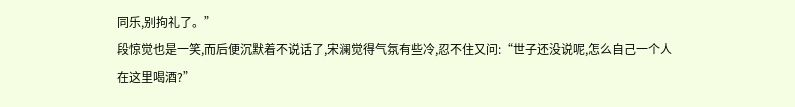同乐,别拘礼了。”
段惊觉也是一笑,而后便沉默着不说话了,宋澜觉得气氛有些冷,忍不住又问:“世子还没说呢,怎么自己一个人在这里喝酒?”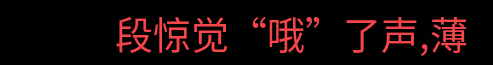段惊觉“哦”了声,薄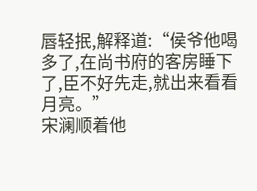唇轻抿,解释道:“侯爷他喝多了,在尚书府的客房睡下了,臣不好先走,就出来看看月亮。”
宋澜顺着他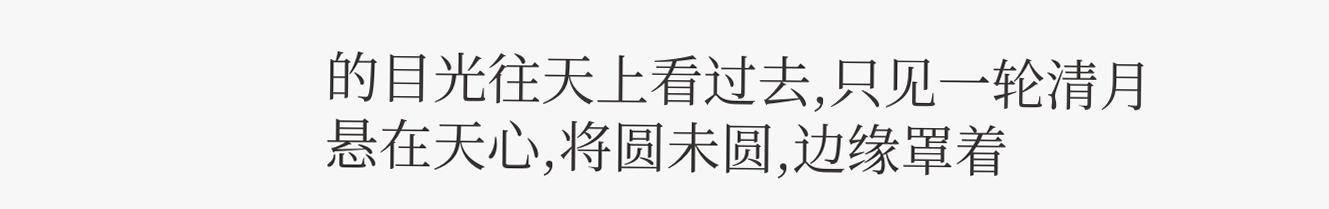的目光往天上看过去,只见一轮清月悬在天心,将圆未圆,边缘罩着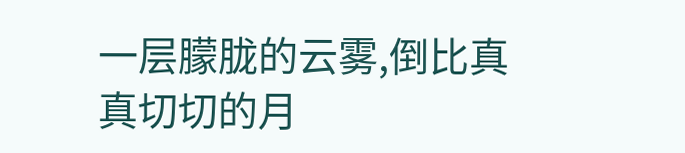一层朦胧的云雾,倒比真真切切的月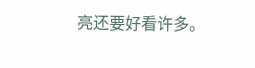亮还要好看许多。